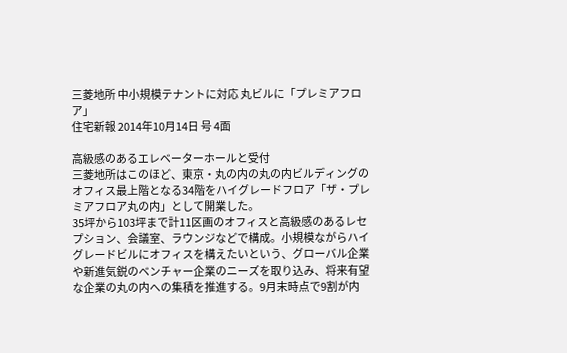三菱地所 中小規模テナントに対応 丸ビルに「プレミアフロア」
住宅新報 2014年10月14日 号 4面

高級感のあるエレベーターホールと受付
三菱地所はこのほど、東京・丸の内の丸の内ビルディングのオフィス最上階となる34階をハイグレードフロア「ザ・プレミアフロア丸の内」として開業した。
35坪から103坪まで計11区画のオフィスと高級感のあるレセプション、会議室、ラウンジなどで構成。小規模ながらハイグレードビルにオフィスを構えたいという、グローバル企業や新進気鋭のベンチャー企業のニーズを取り込み、将来有望な企業の丸の内への集積を推進する。9月末時点で9割が内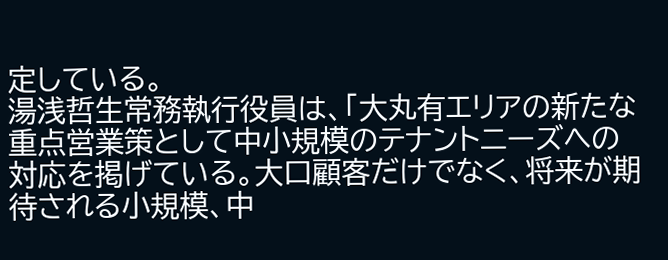定している。
湯浅哲生常務執行役員は、「大丸有エリアの新たな重点営業策として中小規模のテナントニーズへの対応を掲げている。大口顧客だけでなく、将来が期待される小規模、中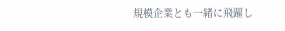規模企業とも一緒に飛躍し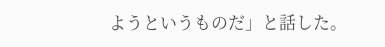ようというものだ」と話した。